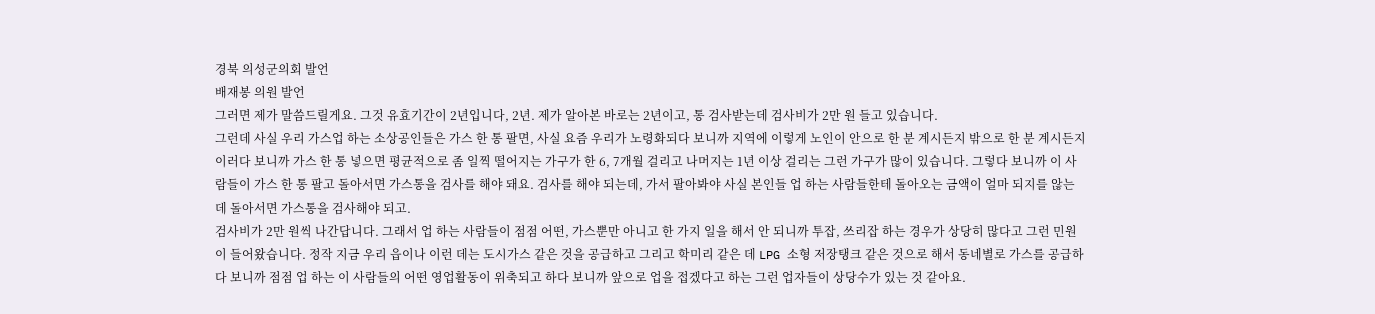경북 의성군의회 발언
배재봉 의원 발언
그러면 제가 말씀드릴게요. 그것 유효기간이 2년입니다, 2년. 제가 알아본 바로는 2년이고, 통 검사받는데 검사비가 2만 원 들고 있습니다.
그런데 사실 우리 가스업 하는 소상공인들은 가스 한 통 팔면, 사실 요즘 우리가 노령화되다 보니까 지역에 이렇게 노인이 안으로 한 분 계시든지 밖으로 한 분 계시든지 이러다 보니까 가스 한 통 넣으면 평균적으로 좀 일찍 떨어지는 가구가 한 6, 7개월 걸리고 나머지는 1년 이상 걸리는 그런 가구가 많이 있습니다. 그렇다 보니까 이 사람들이 가스 한 통 팔고 돌아서면 가스통을 검사를 해야 돼요. 검사를 해야 되는데, 가서 팔아봐야 사실 본인들 업 하는 사람들한테 돌아오는 금액이 얼마 되지를 않는데 돌아서면 가스통을 검사해야 되고.
검사비가 2만 원씩 나간답니다. 그래서 업 하는 사람들이 점점 어떤, 가스뿐만 아니고 한 가지 일을 해서 안 되니까 투잡, 쓰리잡 하는 경우가 상당히 많다고 그런 민원이 들어왔습니다. 정작 지금 우리 읍이나 이런 데는 도시가스 같은 것을 공급하고 그리고 학미리 같은 데 LPG 소형 저장탱크 같은 것으로 해서 동네별로 가스를 공급하다 보니까 점점 업 하는 이 사람들의 어떤 영업활동이 위축되고 하다 보니까 앞으로 업을 접겠다고 하는 그런 업자들이 상당수가 있는 것 같아요.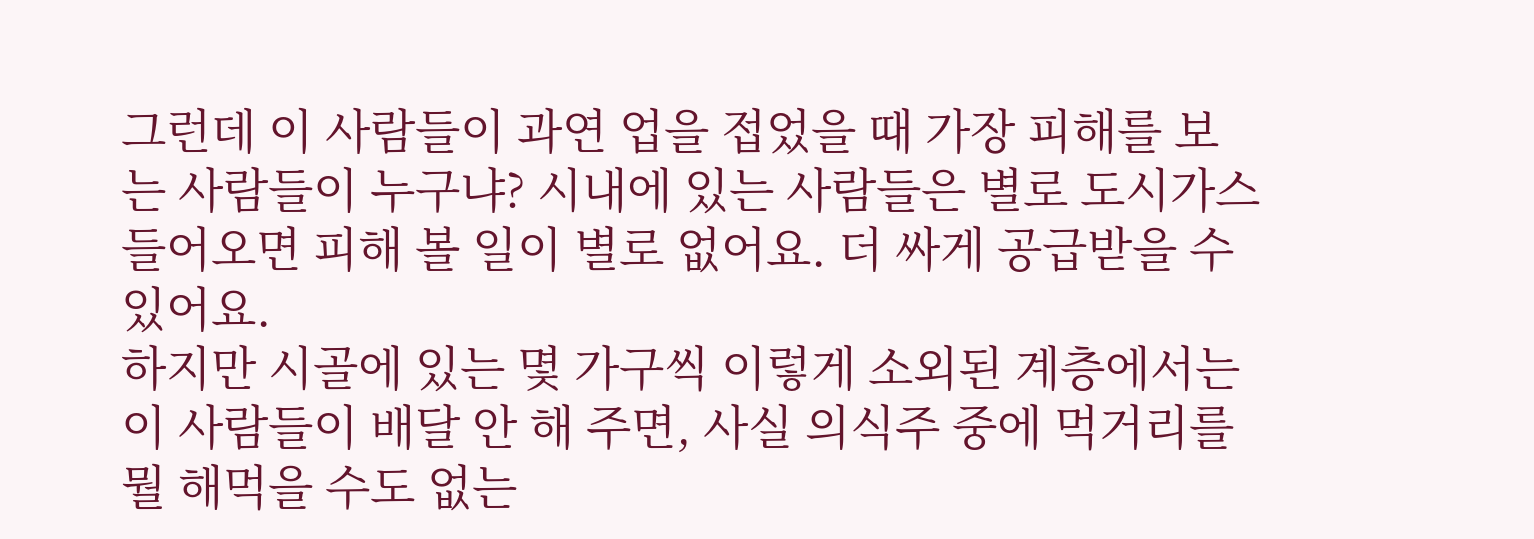그런데 이 사람들이 과연 업을 접었을 때 가장 피해를 보는 사람들이 누구냐? 시내에 있는 사람들은 별로 도시가스 들어오면 피해 볼 일이 별로 없어요. 더 싸게 공급받을 수 있어요.
하지만 시골에 있는 몇 가구씩 이렇게 소외된 계층에서는 이 사람들이 배달 안 해 주면, 사실 의식주 중에 먹거리를 뭘 해먹을 수도 없는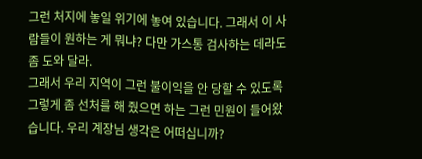그런 처지에 놓일 위기에 놓여 있습니다. 그래서 이 사람들이 원하는 게 뭐냐? 다만 가스통 검사하는 데라도 좀 도와 달라.
그래서 우리 지역이 그런 불이익을 안 당할 수 있도록 그렇게 좀 선처를 해 줬으면 하는 그런 민원이 들어왔습니다. 우리 계장님 생각은 어떠십니까?